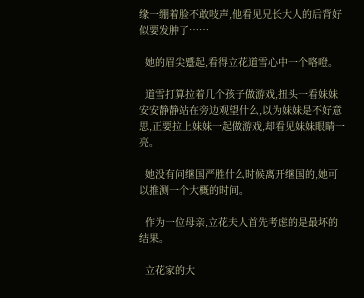缘一绷着脸不敢吱声,他看见兄长大人的后背好似要发肿了……

  她的眉尖蹙起,看得立花道雪心中一个咯噔。

  道雪打算拉着几个孩子做游戏,扭头一看妹妹安安静静站在旁边观望什么,以为妹妹是不好意思,正要拉上妹妹一起做游戏,却看见妹妹眼睛一亮。

  她没有问继国严胜什么时候离开继国的,她可以推测一个大概的时间。

  作为一位母亲,立花夫人首先考虑的是最坏的结果。

  立花家的大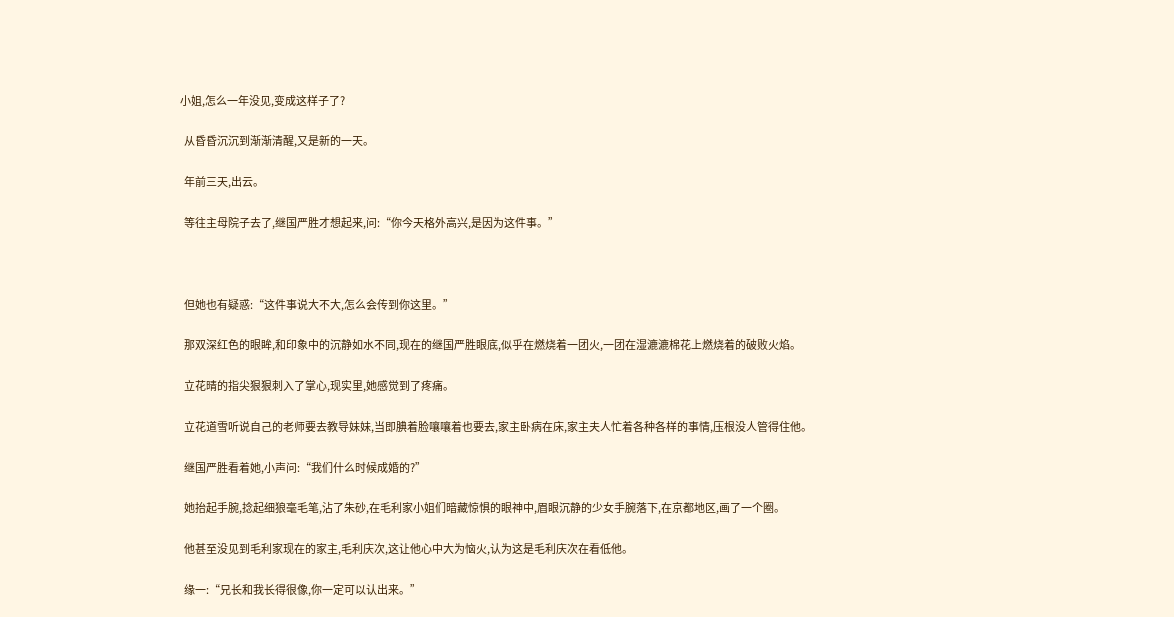小姐,怎么一年没见,变成这样子了?

  从昏昏沉沉到渐渐清醒,又是新的一天。

  年前三天,出云。

  等往主母院子去了,继国严胜才想起来,问:“你今天格外高兴,是因为这件事。”



  但她也有疑惑:“这件事说大不大,怎么会传到你这里。”

  那双深红色的眼眸,和印象中的沉静如水不同,现在的继国严胜眼底,似乎在燃烧着一团火,一团在湿漉漉棉花上燃烧着的破败火焰。

  立花晴的指尖狠狠刺入了掌心,现实里,她感觉到了疼痛。

  立花道雪听说自己的老师要去教导妹妹,当即腆着脸嚷嚷着也要去,家主卧病在床,家主夫人忙着各种各样的事情,压根没人管得住他。

  继国严胜看着她,小声问:“我们什么时候成婚的?”

  她抬起手腕,捻起细狼毫毛笔,沾了朱砂,在毛利家小姐们暗藏惊惧的眼神中,眉眼沉静的少女手腕落下,在京都地区,画了一个圈。

  他甚至没见到毛利家现在的家主,毛利庆次,这让他心中大为恼火,认为这是毛利庆次在看低他。

  缘一:“兄长和我长得很像,你一定可以认出来。”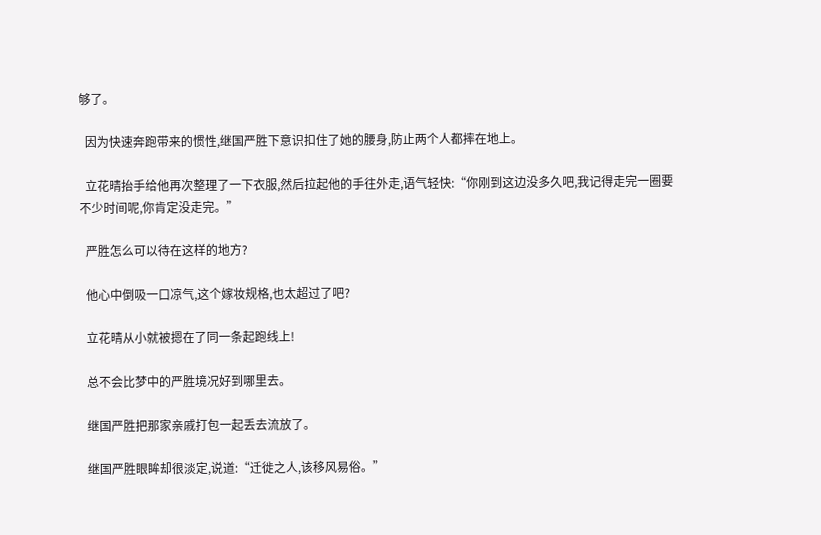够了。

  因为快速奔跑带来的惯性,继国严胜下意识扣住了她的腰身,防止两个人都摔在地上。

  立花晴抬手给他再次整理了一下衣服,然后拉起他的手往外走,语气轻快:“你刚到这边没多久吧,我记得走完一圈要不少时间呢,你肯定没走完。”

  严胜怎么可以待在这样的地方?

  他心中倒吸一口凉气,这个嫁妆规格,也太超过了吧?

  立花晴从小就被摁在了同一条起跑线上!

  总不会比梦中的严胜境况好到哪里去。

  继国严胜把那家亲戚打包一起丢去流放了。

  继国严胜眼眸却很淡定,说道:“迁徙之人,该移风易俗。”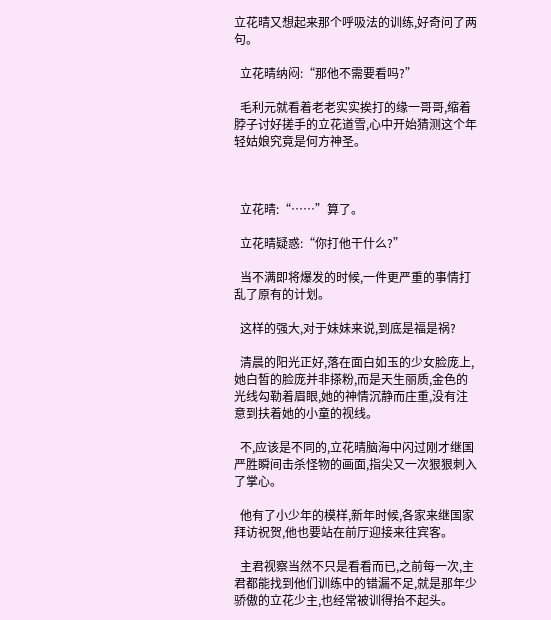立花晴又想起来那个呼吸法的训练,好奇问了两句。

  立花晴纳闷:“那他不需要看吗?”

  毛利元就看着老老实实挨打的缘一哥哥,缩着脖子讨好搓手的立花道雪,心中开始猜测这个年轻姑娘究竟是何方神圣。



  立花晴:“……”算了。

  立花晴疑惑:“你打他干什么?”

  当不满即将爆发的时候,一件更严重的事情打乱了原有的计划。

  这样的强大,对于妹妹来说,到底是福是祸?

  清晨的阳光正好,落在面白如玉的少女脸庞上,她白皙的脸庞并非搽粉,而是天生丽质,金色的光线勾勒着眉眼,她的神情沉静而庄重,没有注意到扶着她的小童的视线。

  不,应该是不同的,立花晴脑海中闪过刚才继国严胜瞬间击杀怪物的画面,指尖又一次狠狠刺入了掌心。

  他有了小少年的模样,新年时候,各家来继国家拜访祝贺,他也要站在前厅迎接来往宾客。

  主君视察当然不只是看看而已,之前每一次,主君都能找到他们训练中的错漏不足,就是那年少骄傲的立花少主,也经常被训得抬不起头。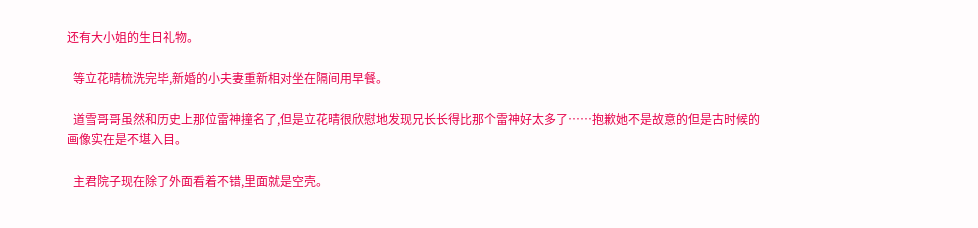还有大小姐的生日礼物。

  等立花晴梳洗完毕,新婚的小夫妻重新相对坐在隔间用早餐。

  道雪哥哥虽然和历史上那位雷神撞名了,但是立花晴很欣慰地发现兄长长得比那个雷神好太多了……抱歉她不是故意的但是古时候的画像实在是不堪入目。

  主君院子现在除了外面看着不错,里面就是空壳。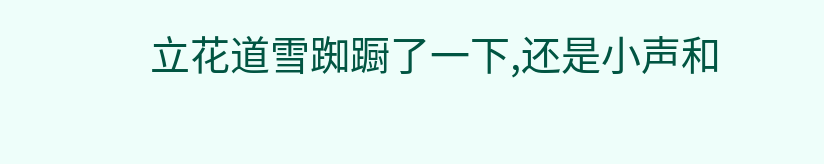立花道雪踟蹰了一下,还是小声和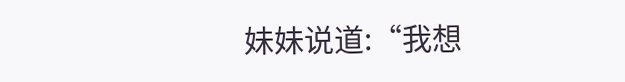妹妹说道:“我想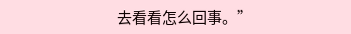去看看怎么回事。”